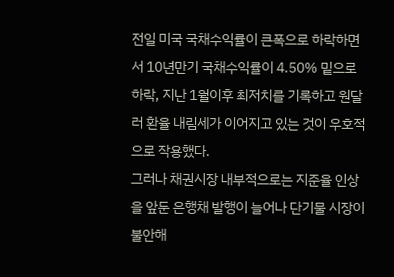전일 미국 국채수익률이 큰폭으로 하락하면서 10년만기 국채수익률이 4.50% 밑으로 하락, 지난 1월이후 최저치를 기록하고 원달러 환율 내림세가 이어지고 있는 것이 우호적으로 작용했다.
그러나 채권시장 내부적으로는 지준율 인상을 앞둔 은행채 발행이 늘어나 단기물 시장이 불안해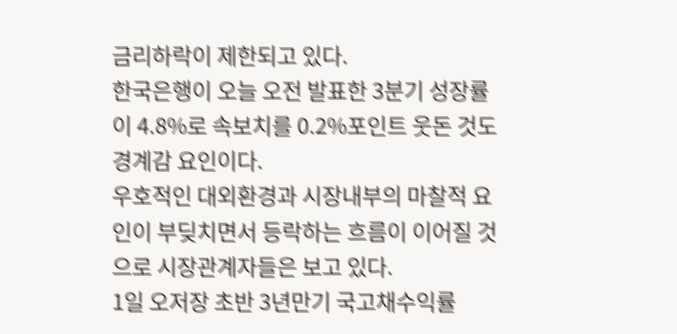금리하락이 제한되고 있다.
한국은행이 오늘 오전 발표한 3분기 성장률이 4.8%로 속보치를 0.2%포인트 웃돈 것도 경계감 요인이다.
우호적인 대외환경과 시장내부의 마찰적 요인이 부딪치면서 등락하는 흐름이 이어질 것으로 시장관계자들은 보고 있다.
1일 오저장 초반 3년만기 국고채수익률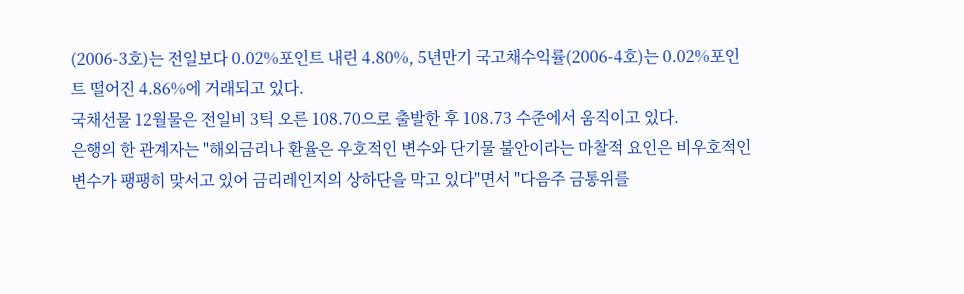(2006-3호)는 전일보다 0.02%포인트 내린 4.80%, 5년만기 국고채수익률(2006-4호)는 0.02%포인트 떨어진 4.86%에 거래되고 있다.
국채선물 12월물은 전일비 3틱 오른 108.70으로 출발한 후 108.73 수준에서 움직이고 있다.
은행의 한 관계자는 "해외금리나 환율은 우호적인 변수와 단기물 불안이라는 마찰적 요인은 비우호적인 변수가 팽팽히 맞서고 있어 금리레인지의 상하단을 막고 있다"면서 "다음주 금통위를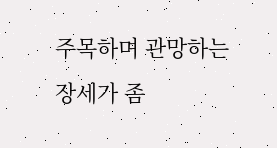주목하며 관망하는 장세가 좀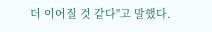더 이어질 것 같다"고 말했다.